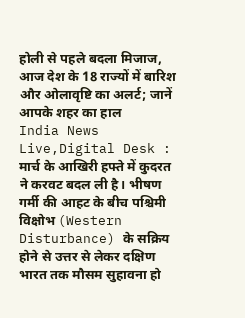होली से पहले बदला मिजाज, आज देश के 18 राज्यों में बारिश और ओलावृष्टि का अलर्ट; जानें आपके शहर का हाल
India News Live,Digital Desk : मार्च के आखिरी हफ्ते में कुदरत ने करवट बदल ली है। भीषण गर्मी की आहट के बीच पश्चिमी विक्षोभ (Western Disturbance) के सक्रिय होने से उत्तर से लेकर दक्षिण भारत तक मौसम सुहावना हो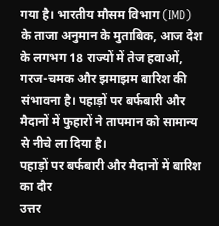गया है। भारतीय मौसम विभाग (IMD) के ताजा अनुमान के मुताबिक, आज देश के लगभग 18 राज्यों में तेज हवाओं, गरज-चमक और झमाझम बारिश की संभावना है। पहाड़ों पर बर्फबारी और मैदानों में फुहारों ने तापमान को सामान्य से नीचे ला दिया है।
पहाड़ों पर बर्फबारी और मैदानों में बारिश का दौर
उत्तर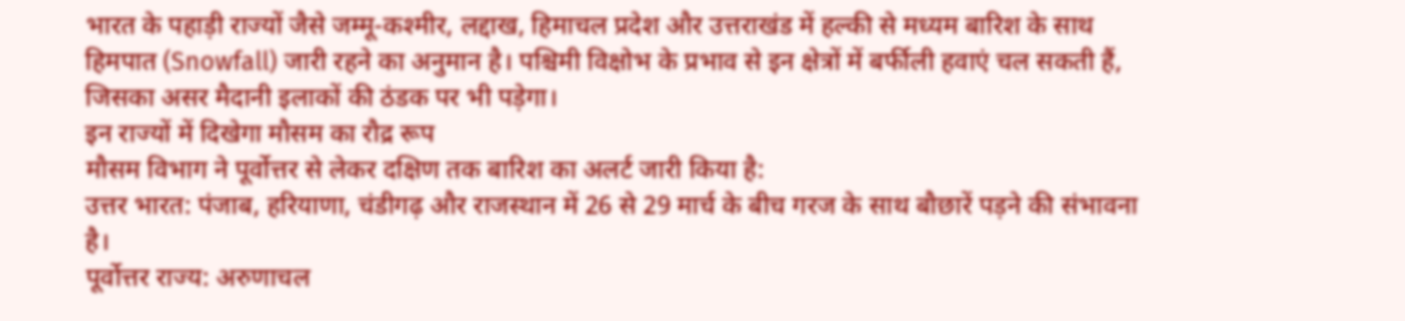भारत के पहाड़ी राज्यों जैसे जम्मू-कश्मीर, लद्दाख, हिमाचल प्रदेश और उत्तराखंड में हल्की से मध्यम बारिश के साथ हिमपात (Snowfall) जारी रहने का अनुमान है। पश्चिमी विक्षोभ के प्रभाव से इन क्षेत्रों में बर्फीली हवाएं चल सकती हैं, जिसका असर मैदानी इलाकों की ठंडक पर भी पड़ेगा।
इन राज्यों में दिखेगा मौसम का रौद्र रूप
मौसम विभाग ने पूर्वोत्तर से लेकर दक्षिण तक बारिश का अलर्ट जारी किया है:
उत्तर भारत: पंजाब, हरियाणा, चंडीगढ़ और राजस्थान में 26 से 29 मार्च के बीच गरज के साथ बौछारें पड़ने की संभावना है।
पूर्वोत्तर राज्य: अरुणाचल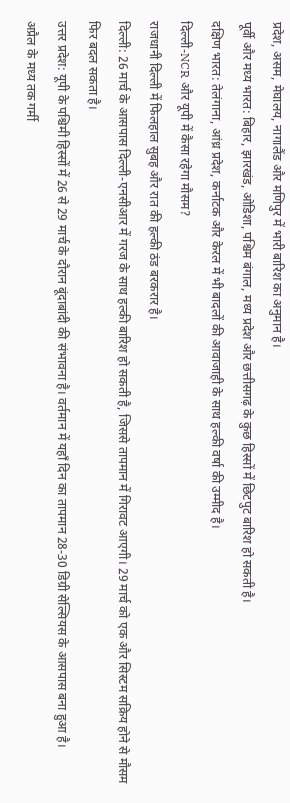प्रदेश, असम, मेघालय, नागालैंड और मणिपुर में भारी बारिश का अनुमान है।
पूर्वी और मध्य भारत: बिहार, झारखंड, ओडिशा, पश्चिम बंगाल, मध्य प्रदेश और छत्तीसगढ़ के कुछ हिस्सों में छिटपुट बारिश हो सकती है।
दक्षिण भारत: तेलंगाना, आंध्र प्रदेश, कर्नाटक और केरल में भी बादलों की आवाजाही के साथ हल्की वर्षा की उम्मीद है।
दिल्ली-NCR और यूपी में कैसा रहेगा मौसम?
राजधानी दिल्ली में फिलहाल सुबह और रात की हल्की ठंड बरकरार है।
दिल्ली: 26 मार्च के आसपास दिल्ली-एनसीआर में गरज के साथ हल्की बारिश हो सकती है, जिससे तापमान में गिरावट आएगी। 29 मार्च को एक और सिस्टम सक्रिय होने से मौसम फिर बदल सकता है।
उत्तर प्रदेश: यूपी के पश्चिमी हिस्सों में 26 से 29 मार्च के दौरान बूंदाबांदी की संभावना है। वर्तमान में यहाँ दिन का तापमान 28-30 डिग्री सेल्सियस के आसपास बना हुआ है।
अप्रैल के मध्य तक गर्मी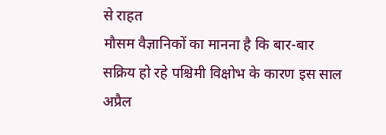से राहत
मौसम वैज्ञानिकों का मानना है कि बार-बार सक्रिय हो रहे पश्चिमी विक्षोभ के कारण इस साल अप्रैल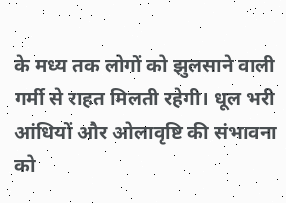के मध्य तक लोगों को झुलसाने वाली गर्मी से राहत मिलती रहेगी। धूल भरी आंधियों और ओलावृष्टि की संभावना को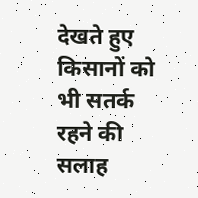देखते हुए किसानों को भी सतर्क रहने की सलाह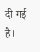दी गई है।